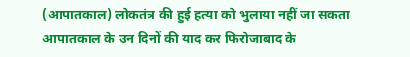(आपातकाल) लोकतंत्र की हुई हत्या को भुलाया नहीं जा सकता
आपातकाल के उन दिनों की याद कर फिरोजाबाद के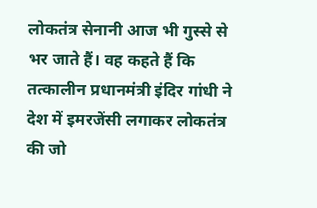लोकतंत्र सेनानी आज भी गुस्से से भर जाते हैं। वह कहते हैं कि तत्कालीन प्रधानमंत्री इंदिर गांधी ने देश में इमरजेंसी लगाकर लोकतंत्र की जो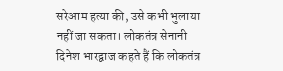सरेआम हत्या की, उसे कभी भुलाया नहीं जा सकता। लोकतंत्र सेनानी दिनेश भारद्वाज कहते हैं कि लोकतंत्र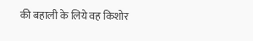की बहाली के लिये वह किशोर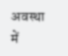अवस्था में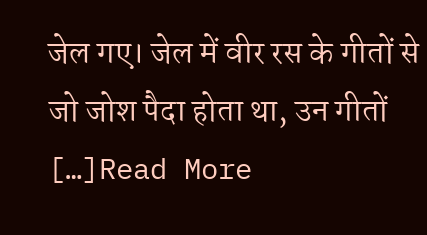जेल गए। जेल में वीर रस के गीतों से जो जोश पैदा होता था, उन गीतों […]Read More